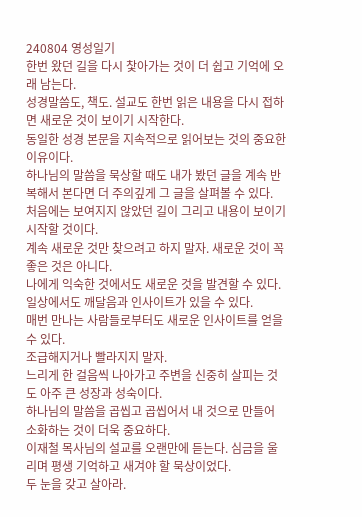240804 영성일기
한번 왔던 길을 다시 찿아가는 것이 더 쉽고 기억에 오래 남는다.
성경말씀도, 책도. 설교도 한번 읽은 내용을 다시 접하면 새로운 것이 보이기 시작한다.
동일한 성경 본문을 지속적으로 읽어보는 것의 중요한 이유이다.
하나님의 말씀을 묵상할 때도 내가 봤던 글을 계속 반복해서 본다면 더 주의깊게 그 글을 살펴볼 수 있다.
처음에는 보여지지 않았던 길이 그리고 내용이 보이기 시작할 것이다.
계속 새로운 것만 찾으려고 하지 말자. 새로운 것이 꼭 좋은 것은 아니다.
나에게 익숙한 것에서도 새로운 것을 발견할 수 있다.
일상에서도 깨달음과 인사이트가 있을 수 있다.
매번 만나는 사람들로부터도 새로운 인사이트를 얻을 수 있다.
조급해지거나 빨라지지 말자.
느리게 한 걸음씩 나아가고 주변을 신중히 살피는 것도 아주 큰 성장과 성숙이다.
하나님의 말씀을 곱씹고 곱씹어서 내 것으로 만들어 소화하는 것이 더욱 중요하다.
이재철 목사님의 설교를 오랜만에 듣는다. 심금을 울리며 평생 기억하고 새겨야 할 묵상이었다.
두 눈을 갖고 살아라.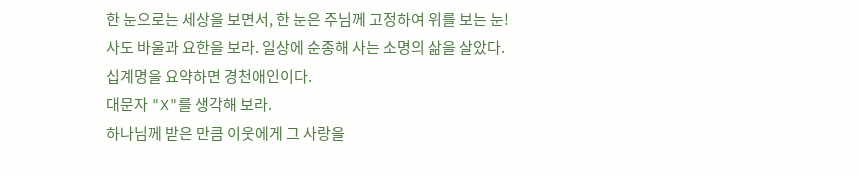한 눈으로는 세상을 보면서, 한 눈은 주님께 고정하여 위를 보는 눈!
사도 바울과 요한을 보라. 일상에 순종해 사는 소명의 삶을 살았다.
십계명을 요약하면 경천애인이다.
대문자 "X"를 생각해 보라.
하나님께 받은 만큼 이웃에게 그 사랑을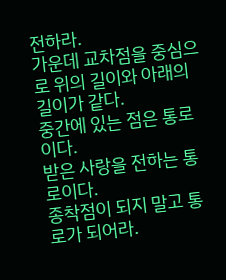전하라.
가운데 교차점을 중심으로 위의 길이와 아래의 길이가 같다.
중간에 있는 점은 통로이다.
받은 사랑을 전하는 통로이다.
종착점이 되지 말고 통로가 되어라.